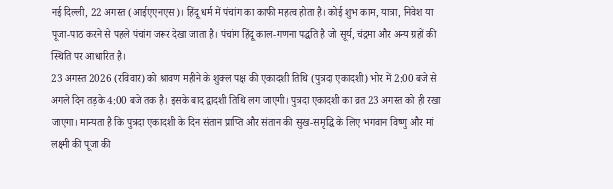नई दिल्ली, 22 अगस्त (आईएएनएस)। हिंदू धर्म में पंचांग का काफी महत्व होता है। कोई शुभ काम, यात्रा, निवेश या पूजा-पाठ करने से पहले पंचांग जरूर देखा जाता है। पंचांग हिंदू काल-गणना पद्धति है जो सूर्य, चंद्रमा और अन्य ग्रहों की स्थिति पर आधारित है।
23 अगस्त 2026 (रविवार) को श्रावण महीने के शुक्ल पक्ष की एकादशी तिथि (पुत्रदा एकादशी) भोर में 2:00 बजे से अगले दिन तड़के 4:00 बजे तक है। इसके बाद द्वादशी तिथि लग जाएगी। पुत्रदा एकादशी का व्रत 23 अगस्त को ही रखा जाएगा। मान्यता है कि पुत्रदा एकादशी के दिन संतान प्राप्ति और संतान की सुख-समृद्धि के लिए भगवान विष्णु और मां लक्ष्मी की पूजा की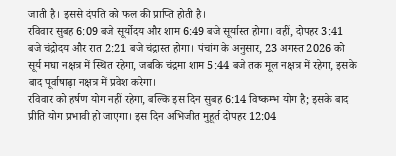जाती है। इससे दंपति को फल की प्राप्ति होती है।
रविवार सुबह 6:09 बजे सूर्योदय और शाम 6:49 बजे सूर्यास्त होगा। वहीं, दोपहर 3:41 बजे चंद्रोदय और रात 2:21 बजे चंद्रास्त होगा। पंचांग के अनुसार, 23 अगस्त 2026 को सूर्य मघा नक्षत्र में स्थित रहेगा, जबकि चंद्रमा शाम 5:44 बजे तक मूल नक्षत्र में रहेगा, इसके बाद पूर्वाषाढ़ा नक्षत्र में प्रवेश करेगा।
रविवार को हर्षण योग नहीं रहेगा, बल्कि इस दिन सुबह 6:14 विष्कम्भ योग है; इसके बाद प्रीति योग प्रभावी हो जाएगा। इस दिन अभिजीत मुहूर्त दोपहर 12:04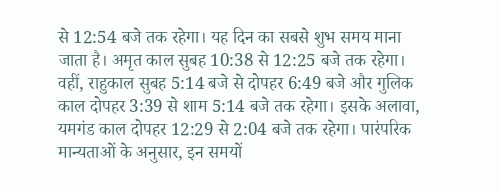से 12:54 बजे तक रहेगा। यह दिन का सबसे शुभ समय माना जाता है। अमृत काल सुबह 10:38 से 12:25 बजे तक रहेगा।
वहीं, राहुकाल सुबह 5:14 बजे से दोपहर 6:49 बजे और गुलिक काल दोपहर 3:39 से शाम 5:14 बजे तक रहेगा। इसके अलावा, यमगंड काल दोपहर 12:29 से 2:04 बजे तक रहेगा। पारंपरिक मान्यताओं के अनुसार, इन समयों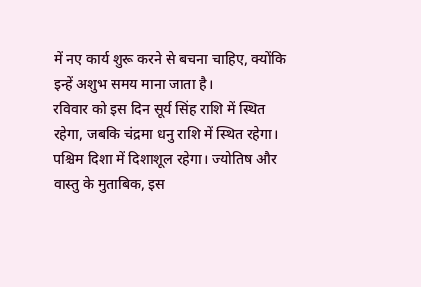में नए कार्य शुरू करने से बचना चाहिए, क्योंकि इन्हें अशुभ समय माना जाता है।
रविवार को इस दिन सूर्य सिंह राशि में स्थित रहेगा, जबकि चंद्रमा धनु राशि में स्थित रहेगा। पश्चिम दिशा में दिशाशूल रहेगा। ज्योतिष और वास्तु के मुताबिक, इस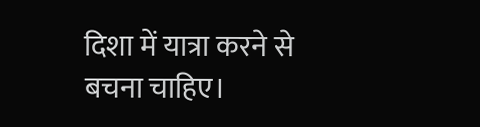दिशा में यात्रा करने से बचना चाहिए।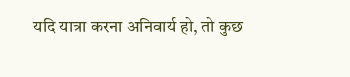यदि यात्रा करना अनिवार्य हो, तो कुछ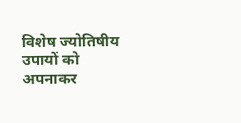विशेष ज्योतिषीय उपायों को अपनाकर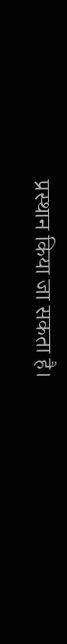प्रस्थान किया जा सकता है।